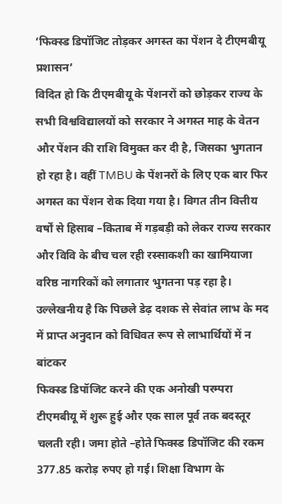‘फिक्स्ड डिपॉजिट तोड़कर अगस्त का पेंशन दे टीएमबीयू प्रशासन’
विदित हो कि टीएमबीयू के पेंशनरों को छोड़कर राज्य के सभी विश्वविद्यालयों को सरकार ने अगस्त माह के वेतन और पेंशन की राशि विमुक्त कर दी है, जिसका भुगतान हो रहा है। वहीं TMBU के पेंशनरों के लिए एक बार फिर अगस्त का पेंशन रोक दिया गया है। विगत तीन वित्तीय वर्षों से हिसाब –किताब में गड़बड़ी को लेकर राज्य सरकार और विवि के बीच चल रही रस्साकशी का खामियाजा वरिष्ठ नागरिकों को लगातार भुगतना पड़ रहा है।
उल्लेखनीय है कि पिछले डेढ़ दशक से सेवांत लाभ के मद में प्राप्त अनुदान को विधिवत रूप से लाभार्थियों में न बांटकर
फिक्स्ड डिपॉजिट करने की एक अनोखी परम्परा टीएमबीयू में शुरू हुई और एक साल पूर्व तक बदस्तूर चलती रही। जमा होते –होते फिक्स्ड डिपॉजिट की रकम 377.85 करोड़ रुपए हो गई। शिक्षा विभाग के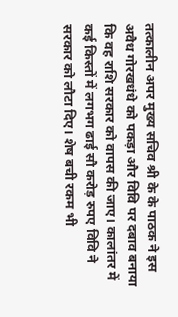तत्कालीन अपर मुख्य सचिव श्री के के पाठक ने इस अवैध गोरखधंधे को पकड़ा और विवि पर दबाव बनाया कि वह राशि सरकार को वापस की जाए। कालांतर में कई किस्तों में लगभग ढाई सौ करोड़ रुपए विवि ने सरकार को लौटा दिए। शेष बची रकम भी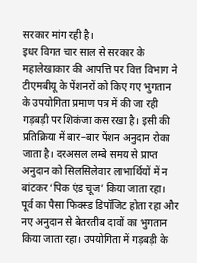सरकार मांग रही है।
इधर विगत चार साल से सरकार के महालेखाकार की आपत्ति पर वित्त विभाग ने टीएमबीयू के पेंशनरों को किए गए भुगतान के उपयोगिता प्रमाण पत्र में की जा रही गड़बड़ी पर शिकंजा कस रखा है। इसी की प्रतिक्रिया में बार–बार पेंशन अनुदान रोका जाता है। दरअसल लम्बे समय से प्राप्त अनुदान को सिलसिलेवार लाभार्थियों में न बांटकर ‘पिक एंड चूज’ किया जाता रहा। पूर्व का पैसा फिक्स्ड डिपॉजिट होता रहा और नए अनुदान से बेतरतीब दावों का भुगतान किया जाता रहा। उपयोगिता में गड़बड़ी के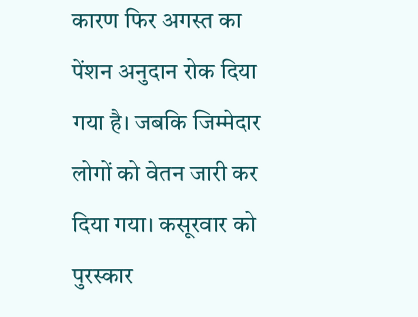कारण फिर अगस्त का पेंशन अनुदान रोक दिया गया है। जबकि जिम्मेदार लोगों को वेतन जारी कर दिया गया। कसूरवार को पुरस्कार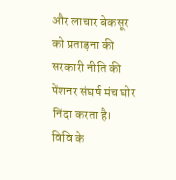और लाचार बेकसूर को प्रताड़ना की सरकारी नीति की पेंशनर संघर्ष मंच घोर निंदा करता है।
विवि के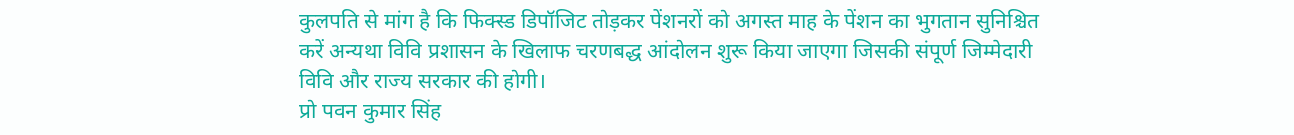कुलपति से मांग है कि फिक्स्ड डिपॉजिट तोड़कर पेंशनरों को अगस्त माह के पेंशन का भुगतान सुनिश्चित करें अन्यथा विवि प्रशासन के खिलाफ चरणबद्ध आंदोलन शुरू किया जाएगा जिसकी संपूर्ण जिम्मेदारी विवि और राज्य सरकार की होगी।
प्रो पवन कुमार सिंह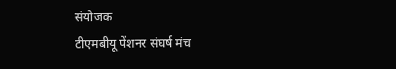संयोजक
टीएमबीयू पेंशनर संघर्ष मंच